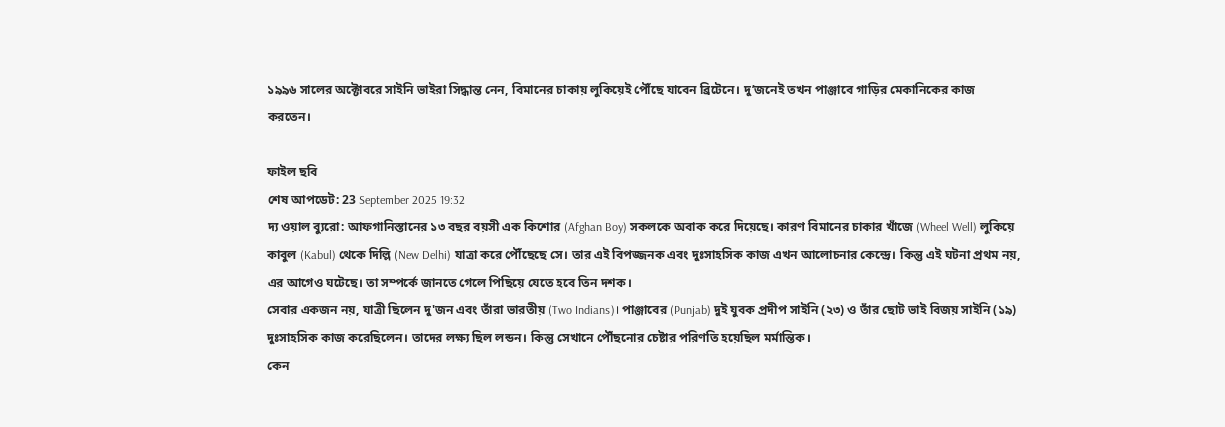১৯৯৬ সালের অক্টোবরে সাইনি ভাইরা সিদ্ধান্ত নেন, বিমানের চাকায় লুকিয়েই পৌঁছে যাবেন ব্রিটেনে। দু’জনেই তখন পাঞ্জাবে গাড়ির মেকানিকের কাজ করতেন।

ফাইল ছবি
শেষ আপডেট: 23 September 2025 19:32
দ্য ওয়াল ব্যুরো: আফগানিস্তানের ১৩ বছর বয়সী এক কিশোর (Afghan Boy) সকলকে অবাক করে দিয়েছে। কারণ বিমানের চাকার খাঁজে (Wheel Well) লুকিয়ে কাবুল (Kabul) থেকে দিল্লি (New Delhi) যাত্রা করে পৌঁছেছে সে। তার এই বিপজ্জনক এবং দুঃসাহসিক কাজ এখন আলোচনার কেন্দ্রে। কিন্তু এই ঘটনা প্রথম নয়, এর আগেও ঘটেছে। তা সম্পর্কে জানতে গেলে পিছিয়ে যেতে হবে তিন দশক।
সেবার একজন নয়, যাত্রী ছিলেন দু'জন এবং তাঁরা ভারতীয় (Two Indians)। পাঞ্জাবের (Punjab) দুই যুবক প্রদীপ সাইনি (২৩) ও তাঁর ছোট ভাই বিজয় সাইনি (১৯) দুঃসাহসিক কাজ করেছিলেন। তাদের লক্ষ্য ছিল লন্ডন। কিন্তু সেখানে পৌঁছনোর চেষ্টার পরিণতি হয়েছিল মর্মান্তিক।
কেন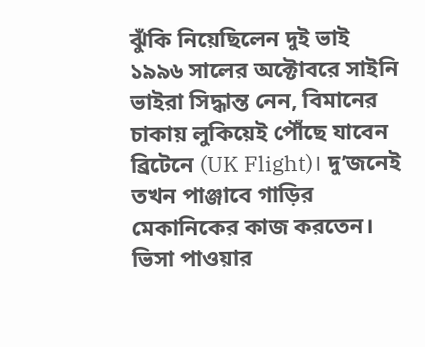ঝুঁকি নিয়েছিলেন দুই ভাই
১৯৯৬ সালের অক্টোবরে সাইনি ভাইরা সিদ্ধান্ত নেন, বিমানের চাকায় লুকিয়েই পৌঁছে যাবেন ব্রিটেনে (UK Flight)। দু’জনেই তখন পাঞ্জাবে গাড়ির মেকানিকের কাজ করতেন। ভিসা পাওয়ার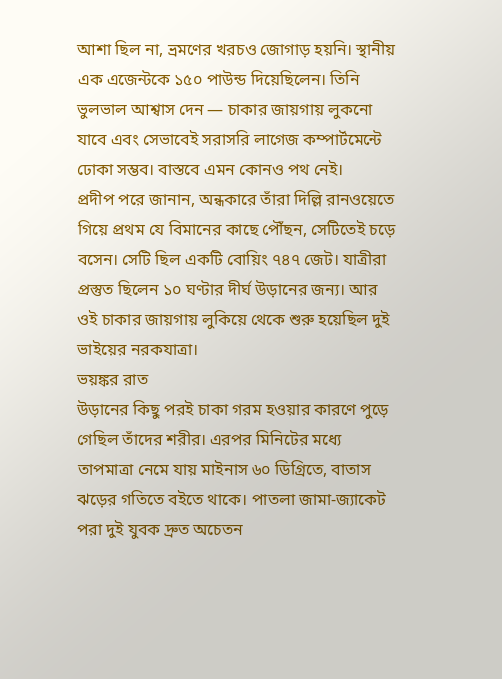আশা ছিল না, ভ্রমণের খরচও জোগাড় হয়নি। স্থানীয় এক এজেন্টকে ১৫০ পাউন্ড দিয়েছিলেন। তিনি ভুলভাল আশ্বাস দেন — চাকার জায়গায় লুকনো যাবে এবং সেভাবেই সরাসরি লাগেজ কম্পার্টমেন্টে ঢোকা সম্ভব। বাস্তবে এমন কোনও পথ নেই।
প্রদীপ পরে জানান, অন্ধকারে তাঁরা দিল্লি রানওয়েতে গিয়ে প্রথম যে বিমানের কাছে পৌঁছন, সেটিতেই চড়ে বসেন। সেটি ছিল একটি বোয়িং ৭৪৭ জেট। যাত্রীরা প্রস্তুত ছিলেন ১০ ঘণ্টার দীর্ঘ উড়ানের জন্য। আর ওই চাকার জায়গায় লুকিয়ে থেকে শুরু হয়েছিল দুই ভাইয়ের নরকযাত্রা।
ভয়ঙ্কর রাত
উড়ানের কিছু পরই চাকা গরম হওয়ার কারণে পুড়ে গেছিল তাঁদের শরীর। এরপর মিনিটের মধ্যে তাপমাত্রা নেমে যায় মাইনাস ৬০ ডিগ্রিতে, বাতাস ঝড়ের গতিতে বইতে থাকে। পাতলা জামা-জ্যাকেট পরা দুই যুবক দ্রুত অচেতন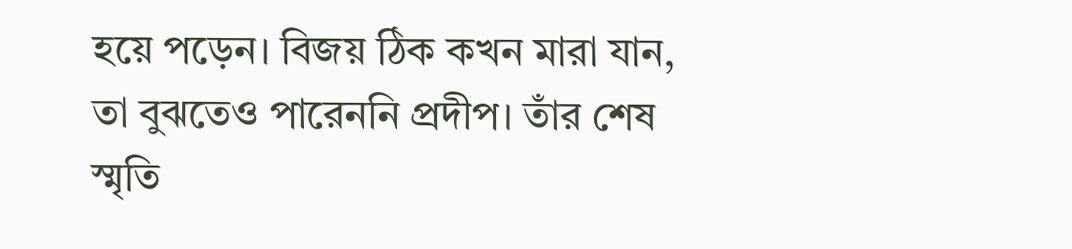হয়ে পড়েন। বিজয় ঠিক কখন মারা যান, তা বুঝতেও পারেননি প্রদীপ। তাঁর শেষ স্মৃতি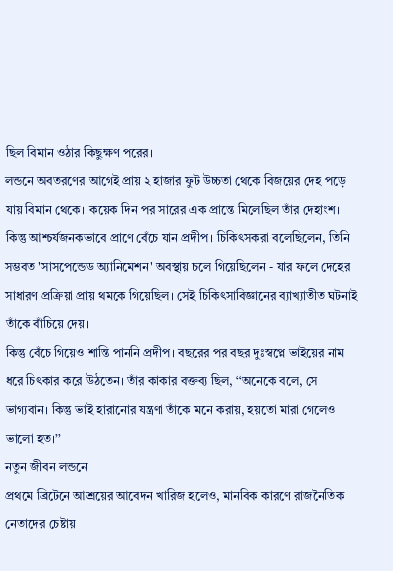ছিল বিমান ওঠার কিছুক্ষণ পরের।
লন্ডনে অবতরণের আগেই প্রায় ২ হাজার ফুট উচ্চতা থেকে বিজয়ের দেহ পড়ে যায় বিমান থেকে। কয়েক দিন পর সারের এক প্রান্তে মিলেছিল তাঁর দেহাংশ। কিন্তু আশ্চর্যজনকভাবে প্রাণে বেঁচে যান প্রদীপ। চিকিৎসকরা বলেছিলেন, তিনি সম্ভবত 'সাসপেন্ডেড অ্যানিমেশন' অবস্থায় চলে গিয়েছিলেন - যার ফলে দেহের সাধারণ প্রক্রিয়া প্রায় থমকে গিয়েছিল। সেই চিকিৎসাবিজ্ঞানের ব্যাখ্যাতীত ঘটনাই তাঁকে বাঁচিয়ে দেয়।
কিন্তু বেঁচে গিয়েও শান্তি পাননি প্রদীপ। বছরের পর বছর দুঃস্বপ্নে ভাইয়ের নাম ধরে চিৎকার করে উঠতেন। তাঁর কাকার বক্তব্য ছিল, ‘‘অনেকে বলে, সে ভাগ্যবান। কিন্তু ভাই হারানোর যন্ত্রণা তাঁকে মনে করায়, হয়তো মারা গেলেও ভালো হত।’’
নতুন জীবন লন্ডনে
প্রথমে ব্রিটেনে আশ্রয়ের আবেদন খারিজ হলেও, মানবিক কারণে রাজনৈতিক নেতাদের চেষ্টায়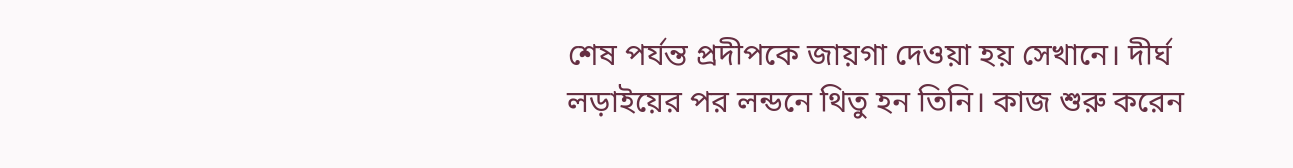শেষ পর্যন্ত প্রদীপকে জায়গা দেওয়া হয় সেখানে। দীর্ঘ লড়াইয়ের পর লন্ডনে থিতু হন তিনি। কাজ শুরু করেন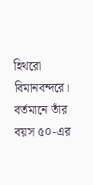হিথরো বিমানবন্দরে। বর্তমানে তাঁর বয়স ৫০-এর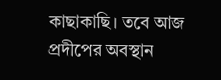কাছাকাছি। তবে আজ প্রদীপের অবস্থান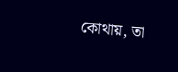কোথায়, তা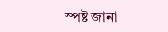স্পষ্ট জানা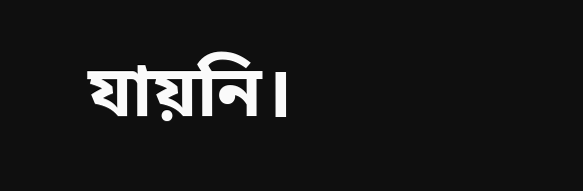যায়নি।